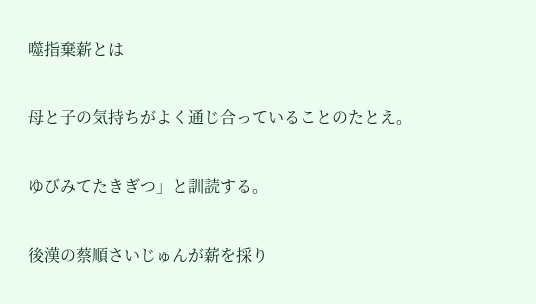噬指棄薪とは

母と子の気持ちがよく通じ合っていることのたとえ。

ゆびみてたきぎつ」と訓読する。

後漢の蔡順さいじゅんが薪を採り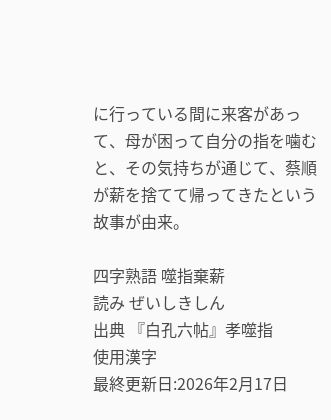に行っている間に来客があって、母が困って自分の指を噛むと、その気持ちが通じて、蔡順が薪を捨てて帰ってきたという故事が由来。

四字熟語 噬指棄薪
読み ぜいしきしん
出典 『白孔六帖』孝噬指
使用漢字
最終更新日:2026年2月17日